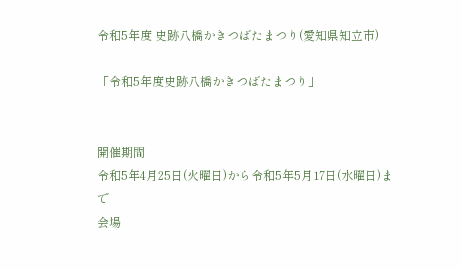令和5年度 史跡八橋かきつばたまつり(愛知県知立市)

「令和5年度史跡八橋かきつばたまつり」


開催期間
令和5年4月25日(火曜日)から令和5年5月17日(水曜日)まで
会場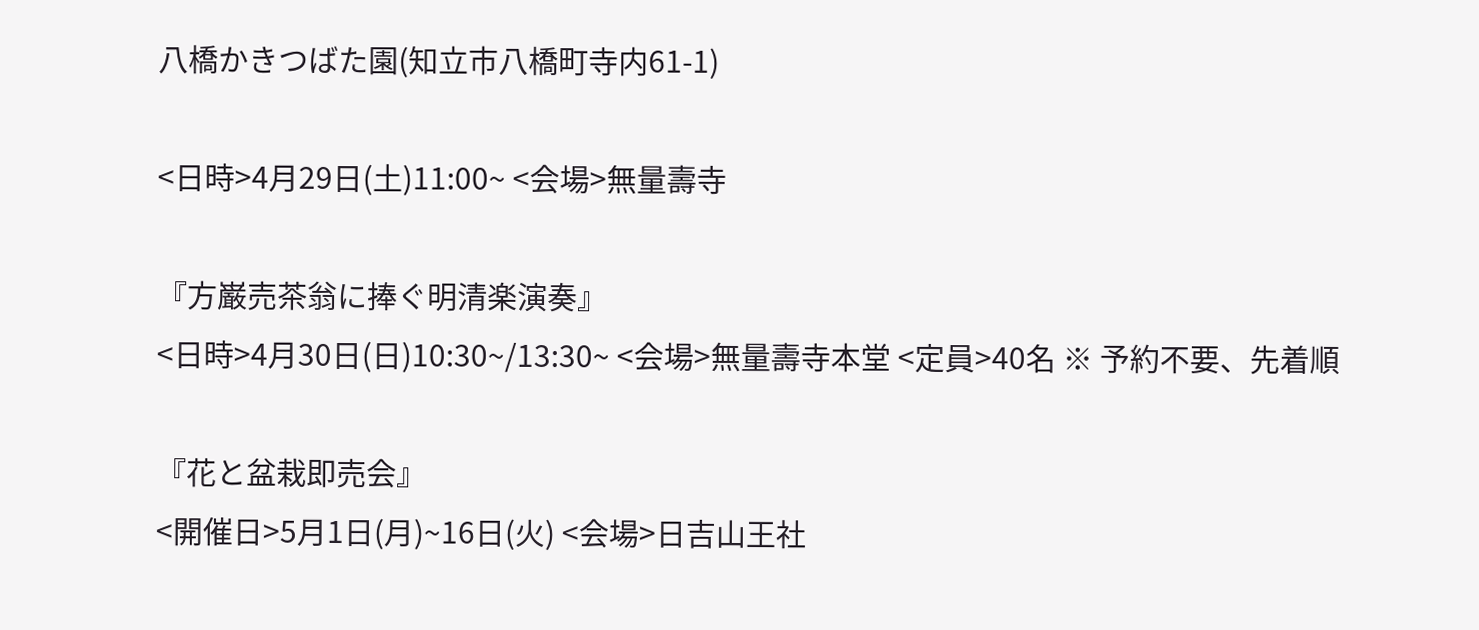八橋かきつばた園(知立市八橋町寺内61-1)

<日時>4月29日(土)11:00~ <会場>無量壽寺

『方巌売茶翁に捧ぐ明清楽演奏』
<日時>4月30日(日)10:30~/13:30~ <会場>無量壽寺本堂 <定員>40名 ※ 予約不要、先着順

『花と盆栽即売会』
<開催日>5月1日(月)~16日(火) <会場>日吉山王社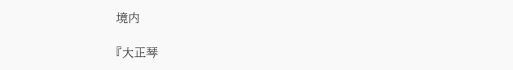境内

『大正琴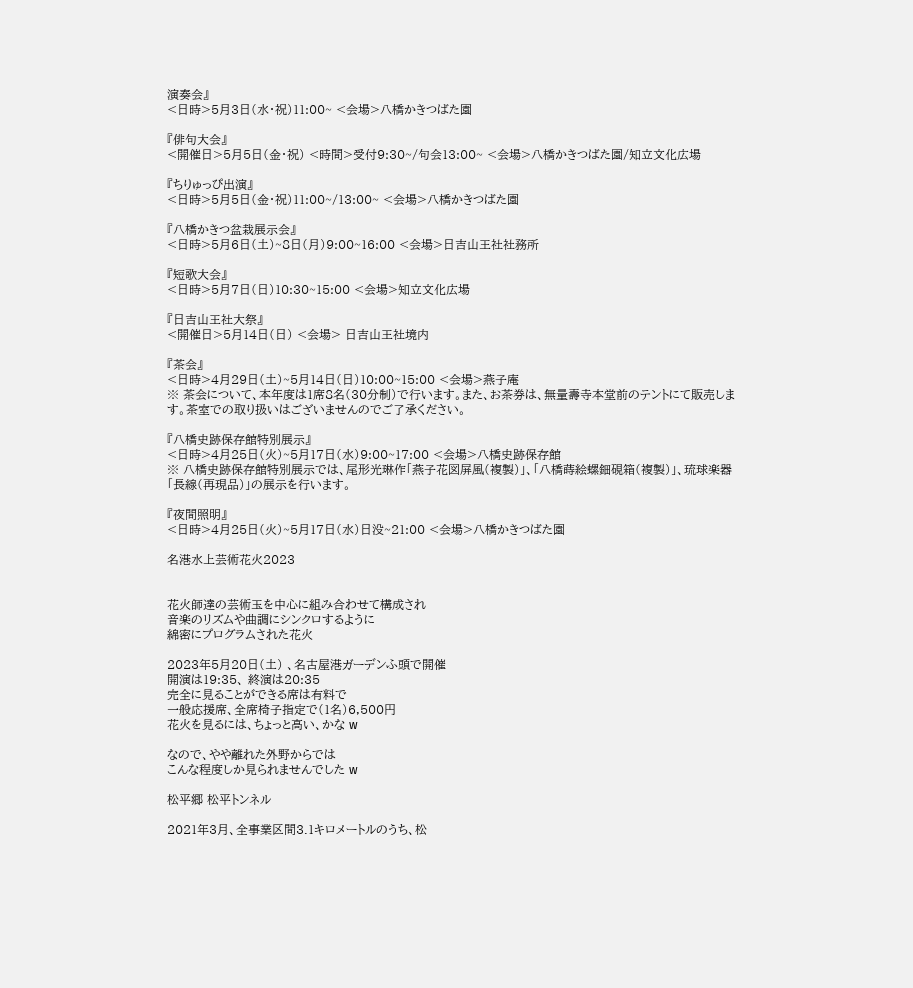演奏会』
<日時>5月3日(水・祝)11:00~ <会場>八橋かきつばた園

『俳句大会』
<開催日>5月5日(金・祝) <時間>受付9:30~/句会13:00~ <会場>八橋かきつばた園/知立文化広場

『ちりゅっぴ出演』
<日時>5月5日(金・祝)11:00~/13:00~ <会場>八橋かきつばた園

『八橋かきつ盆栽展示会』
<日時>5月6日(土)~8日(月)9:00~16:00 <会場>日吉山王社社務所

『短歌大会』
<日時>5月7日(日)10:30~15:00 <会場>知立文化広場

『日吉山王社大祭』
<開催日>5月14日(日) <会場> 日吉山王社境内

『茶会』
<日時>4月29日(土)~5月14日(日)10:00~15:00 <会場>燕子庵
※ 茶会について、本年度は1席8名(30分制)で行います。また、お茶券は、無量壽寺本堂前のテントにて販売します。茶室での取り扱いはございませんのでご了承ください。

『八橋史跡保存館特別展示』
<日時>4月25日(火)~5月17日(水)9:00~17:00 <会場>八橋史跡保存館
※ 八橋史跡保存館特別展示では、尾形光琳作「燕子花図屏風(複製)」、「八橋蒔絵螺鈿硯箱(複製)」、琉球楽器「長線(再現品)」の展示を行います。

『夜間照明』
<日時>4月25日(火)~5月17日(水)日没~21:00 <会場>八橋かきつばた園

名港水上芸術花火2023


花火師達の芸術玉を中心に組み合わせて構成され
音楽のリズムや曲調にシンクロするように
綿密にプログラムされた花火

2023年5月20日(土) 、名古屋港ガーデンふ頭で開催
開演は19:35、 終演は20:35
完全に見ることができる席は有料で
一般応援席、全席椅子指定で(1名)6,500円
花火を見るには、ちょっと高い、かな w

なので、やや離れた外野からでは
こんな程度しか見られませんでした w

松平郷 松平トンネル

2021年3月、全事業区間3.1キロメートルのうち、松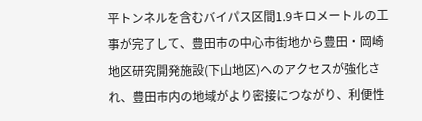平トンネルを含むバイパス区間1.9キロメートルの工事が完了して、豊田市の中心市街地から豊田・岡崎地区研究開発施設(下山地区)へのアクセスが強化され、豊田市内の地域がより密接につながり、利便性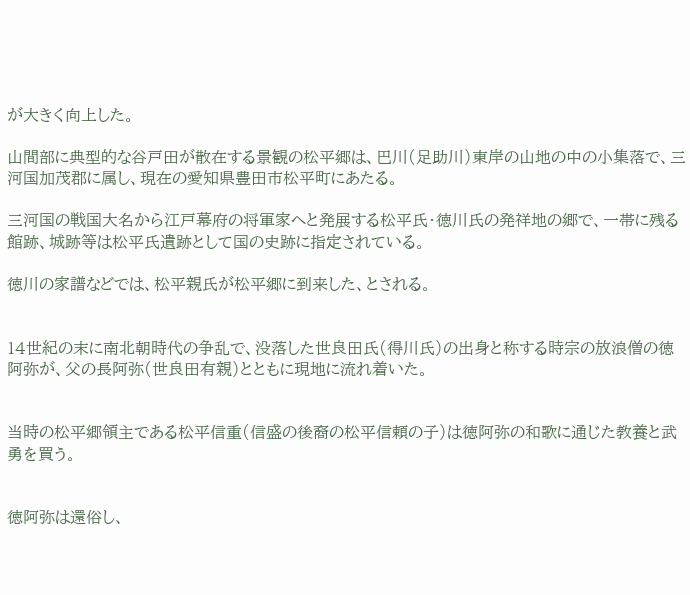が大きく向上した。

山間部に典型的な谷戸田が散在する景観の松平郷は、巴川(足助川)東岸の山地の中の小集落で、三河国加茂郡に属し、現在の愛知県豊田市松平町にあたる。

三河国の戦国大名から江戸幕府の将軍家へと発展する松平氏・徳川氏の発祥地の郷で、一帯に残る館跡、城跡等は松平氏遺跡として国の史跡に指定されている。

徳川の家譜などでは、松平親氏が松平郷に到来した、とされる。


14世紀の末に南北朝時代の争乱で、没落した世良田氏(得川氏)の出身と称する時宗の放浪僧の徳阿弥が、父の長阿弥(世良田有親)とともに現地に流れ着いた。


当時の松平郷領主である松平信重(信盛の後裔の松平信頼の子)は徳阿弥の和歌に通じた教養と武勇を買う。


徳阿弥は還俗し、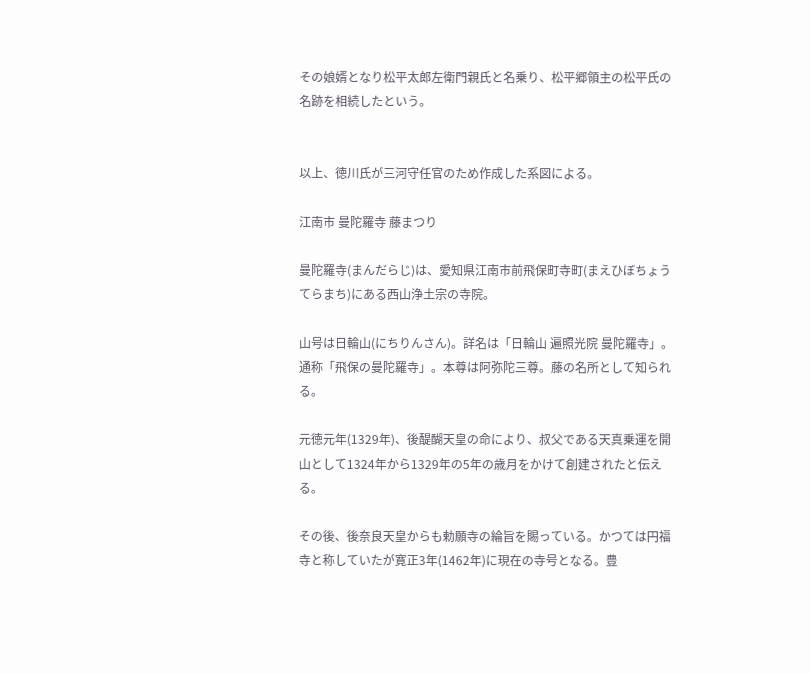その娘婿となり松平太郎左衛門親氏と名乗り、松平郷領主の松平氏の名跡を相続したという。


以上、徳川氏が三河守任官のため作成した系図による。

江南市 曼陀羅寺 藤まつり

曼陀羅寺(まんだらじ)は、愛知県江南市前飛保町寺町(まえひぼちょうてらまち)にある西山浄土宗の寺院。

山号は日輪山(にちりんさん)。詳名は「日輪山 遍照光院 曼陀羅寺」。通称「飛保の曼陀羅寺」。本尊は阿弥陀三尊。藤の名所として知られる。

元徳元年(1329年)、後醍醐天皇の命により、叔父である天真乗運を開山として1324年から1329年の5年の歳月をかけて創建されたと伝える。

その後、後奈良天皇からも勅願寺の綸旨を賜っている。かつては円福寺と称していたが寛正3年(1462年)に現在の寺号となる。豊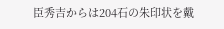臣秀吉からは204石の朱印状を戴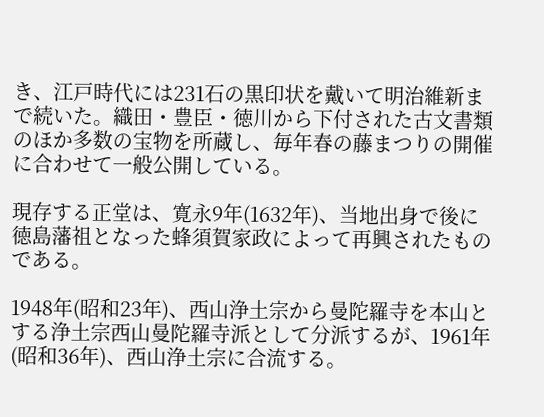き、江戸時代には231石の黒印状を戴いて明治維新まで続いた。織田・豊臣・徳川から下付された古文書類のほか多数の宝物を所蔵し、毎年春の藤まつりの開催に合わせて一般公開している。

現存する正堂は、寛永9年(1632年)、当地出身で後に徳島藩祖となった蜂須賀家政によって再興されたものである。

1948年(昭和23年)、西山浄土宗から曼陀羅寺を本山とする浄土宗西山曼陀羅寺派として分派するが、1961年(昭和36年)、西山浄土宗に合流する。